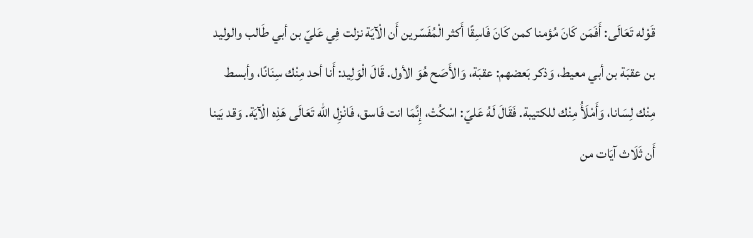قَوْله تَعَالَى: أَفَمَن كَانَ مُؤمنا كمن كَانَ فَاسِقًا أَكثر الْمُفَسّرين أَن الْآيَة نزلت فِي عَليّ بن أبي طَالب والوليد بن عقبَة بن أبي معيط، وَذكر بَعضهم: عقبَة، وَالأَصَح هُوَ الأول. قَالَ الْوَلِيد: أَنا أحد مِنْك سِنَانًا، وأبسط مِنْك لِسَانا، وَأَمْلَأُ مِنْك للكتيبة. فَقَالَ لَهُ عَليّ: اسْكُتْ، إِنَّمَا انت فَاسق، فَانْزِل الله تَعَالَى هَذِه الْآيَة. وَقد بَينا أَن ثَلَاث آيَات من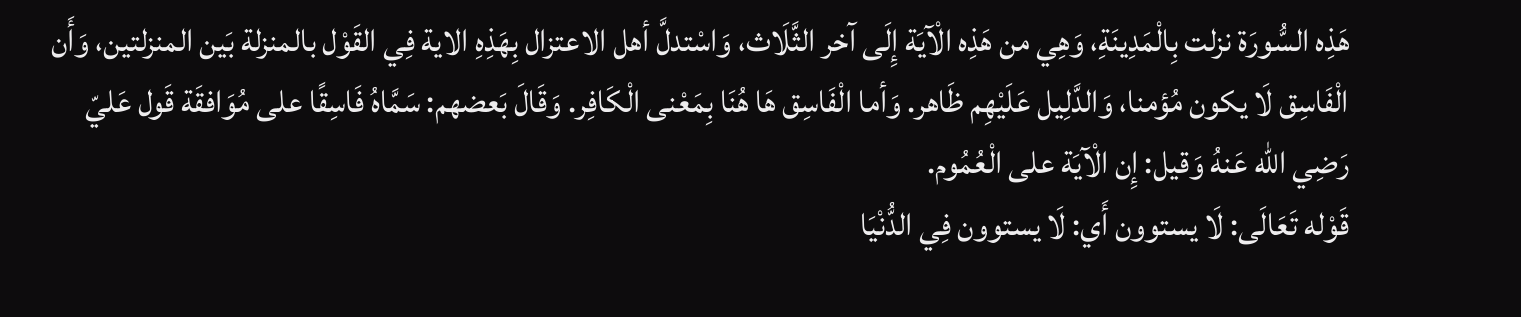هَذِه السُّورَة نزلت بِالْمَدِينَةِ، وَهِي من هَذِه الْآيَة إِلَى آخر الثَّلَاث، وَاسْتدلَّ أهل الاعتزال بِهَذِهِ الاية فِي القَوْل بالمنزلة بَين المنزلتين، وَأَن الْفَاسِق لَا يكون مُؤمنا، وَالدَّلِيل عَلَيْهِم ظَاهر. وَأما الْفَاسِق هَا هُنَا بِمَعْنى الْكَافِر. وَقَالَ بَعضهم: سَمَّاهُ فَاسِقًا على مُوَافقَة قَول عَليّ رَضِي الله عَنهُ وَقيل: إِن الْآيَة على الْعُمُوم.
قَوْله تَعَالَى: لَا يستوون أَي: لَا يستوون فِي الدُّنْيَا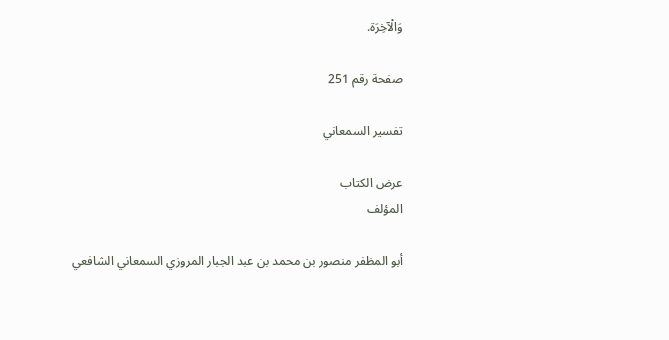وَالْآخِرَة.

صفحة رقم 251

تفسير السمعاني

عرض الكتاب
المؤلف

أبو المظفر منصور بن محمد بن عبد الجبار المروزي السمعاني الشافعي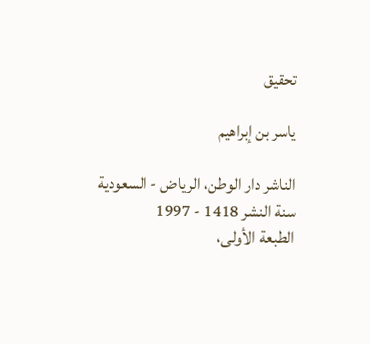تحقيق

ياسر بن إبراهيم

الناشر دار الوطن، الرياض - السعودية
سنة النشر 1418 - 1997
الطبعة الأولى،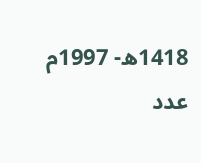1418ه- 1997م
عدد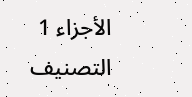الأجزاء 1
التصنيف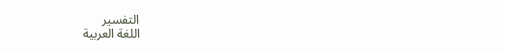التفسير
اللغة العربية